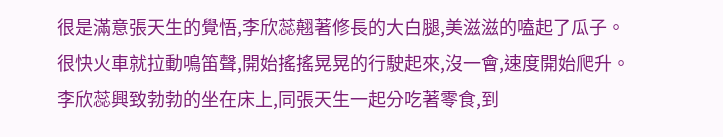很是滿意張天生的覺悟,李欣蕊翹著修長的大白腿,美滋滋的嗑起了瓜子。
很快火車就拉動鳴笛聲,開始搖搖晃晃的行駛起來,沒一會,速度開始爬升。
李欣蕊興致勃勃的坐在床上,同張天生一起分吃著零食,到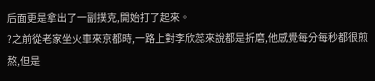后面更是拿出了一副撲克,開始打了起來。
?之前從老家坐火車來京都時,一路上對李欣蕊來說都是折磨,他感覺每分每秒都很煎熬,但是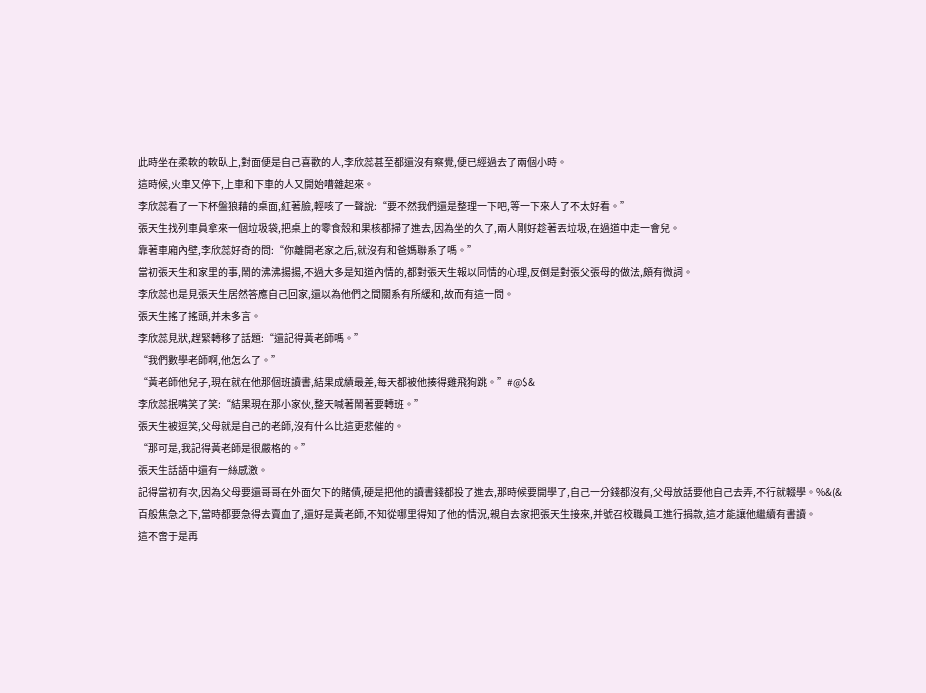此時坐在柔軟的軟臥上,對面便是自己喜歡的人,李欣蕊甚至都還沒有察覺,便已經過去了兩個小時。
這時候,火車又停下,上車和下車的人又開始嘈雜起來。
李欣蕊看了一下杯盤狼藉的桌面,紅著臉,輕咳了一聲說:“要不然我們還是整理一下吧,等一下來人了不太好看。”
張天生找列車員拿來一個垃圾袋,把桌上的零食殼和果核都掃了進去,因為坐的久了,兩人剛好趁著丟垃圾,在過道中走一會兒。
靠著車廂內壁,李欣蕊好奇的問:“你離開老家之后,就沒有和爸媽聯系了嗎。”
當初張天生和家里的事,鬧的沸沸揚揚,不過大多是知道內情的,都對張天生報以同情的心理,反倒是對張父張母的做法,頗有微詞。
李欣蕊也是見張天生居然答應自己回家,還以為他們之間關系有所緩和,故而有這一問。
張天生搖了搖頭,并未多言。
李欣蕊見狀,趕緊轉移了話題:“還記得黃老師嗎。”
“我們數學老師啊,他怎么了。”
“黃老師他兒子,現在就在他那個班讀書,結果成績最差,每天都被他揍得雞飛狗跳。”#@$&
李欣蕊抿嘴笑了笑:“結果現在那小家伙,整天喊著鬧著要轉班。”
張天生被逗笑,父母就是自己的老師,沒有什么比這更悲催的。
“那可是,我記得黃老師是很嚴格的。”
張天生話語中還有一絲感激。
記得當初有次,因為父母要還哥哥在外面欠下的賭債,硬是把他的讀書錢都投了進去,那時候要開學了,自己一分錢都沒有,父母放話要他自己去弄,不行就輟學。%&(&
百般焦急之下,當時都要急得去賣血了,還好是黃老師,不知從哪里得知了他的情況,親自去家把張天生接來,并號召校職員工進行捐款,這才能讓他繼續有書讀。
這不啻于是再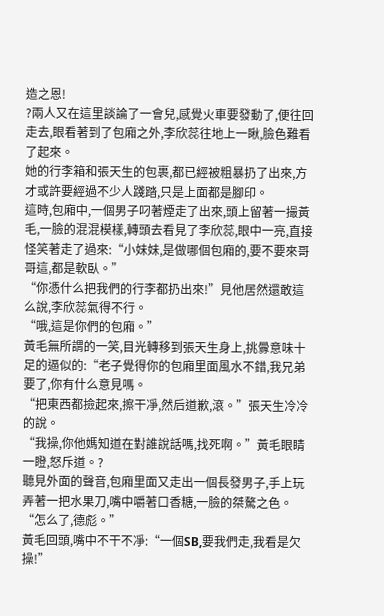造之恩!
?兩人又在這里談論了一會兒,感覺火車要發動了,便往回走去,眼看著到了包廂之外,李欣蕊往地上一瞅,臉色難看了起來。
她的行李箱和張天生的包裹,都已經被粗暴扔了出來,方才或許要經過不少人踐踏,只是上面都是腳印。
這時,包廂中,一個男子叼著煙走了出來,頭上留著一撮黃毛,一臉的混混模樣,轉頭去看見了李欣蕊,眼中一亮,直接怪笑著走了過來:“小妹妹,是做哪個包廂的,要不要來哥哥這,都是軟臥。”
“你憑什么把我們的行李都扔出來!”見他居然還敢這么說,李欣蕊氣得不行。
“哦,這是你們的包廂。”
黃毛無所謂的一笑,目光轉移到張天生身上,挑釁意味十足的逼似的:“老子覺得你的包廂里面風水不錯,我兄弟要了,你有什么意見嗎。
“把東西都撿起來,擦干凈,然后道歉,滾。”張天生冷冷的說。
“我操,你他媽知道在對誰說話嗎,找死啊。”黃毛眼睛一瞪,怒斥道。?
聽見外面的聲音,包廂里面又走出一個長發男子,手上玩弄著一把水果刀,嘴中嚼著口香糖,一臉的桀驁之色。
“怎么了,德彪。”
黃毛回頭,嘴中不干不凈:“一個SB,要我們走,我看是欠操!”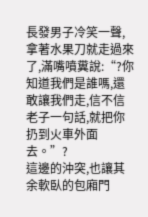長發男子冷笑一聲,拿著水果刀就走過來了,滿嘴噴糞說:“?你知道我們是誰嗎,還敢讓我們走,信不信老子一句話,就把你扔到火車外面去。”?
這邊的沖突,也讓其余軟臥的包廂門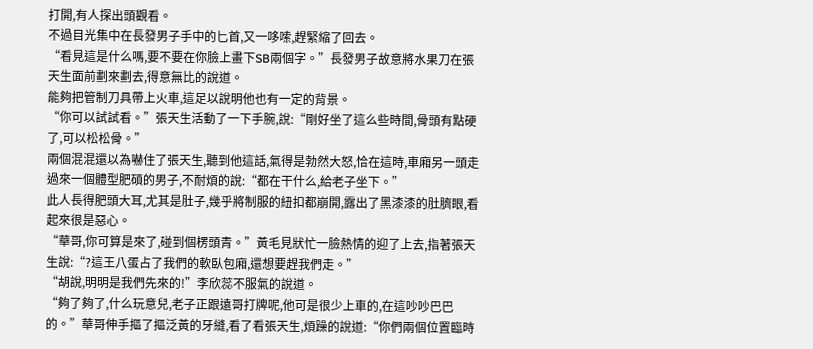打開,有人探出頭觀看。
不過目光集中在長發男子手中的匕首,又一哆嗦,趕緊縮了回去。
“看見這是什么嗎,要不要在你臉上畫下SB兩個字。”長發男子故意將水果刀在張天生面前劃來劃去,得意無比的說道。
能夠把管制刀具帶上火車,這足以說明他也有一定的背景。
“你可以試試看。”張天生活動了一下手腕,說:“剛好坐了這么些時間,骨頭有點硬了,可以松松骨。”
兩個混混還以為嚇住了張天生,聽到他這話,氣得是勃然大怒,恰在這時,車廂另一頭走過來一個體型肥碩的男子,不耐煩的說:“都在干什么,給老子坐下。”
此人長得肥頭大耳,尤其是肚子,幾乎將制服的紐扣都崩開,露出了黑漆漆的肚臍眼,看起來很是惡心。
“華哥,你可算是來了,碰到個楞頭青。”黃毛見狀忙一臉熱情的迎了上去,指著張天生說:“?這王八蛋占了我們的軟臥包廂,還想要趕我們走。”
“胡說,明明是我們先來的!”李欣蕊不服氣的說道。
“夠了夠了,什么玩意兒,老子正跟遠哥打牌呢,他可是很少上車的,在這吵吵巴巴的。”華哥伸手摳了摳泛黃的牙縫,看了看張天生,煩躁的說道:“你們兩個位置臨時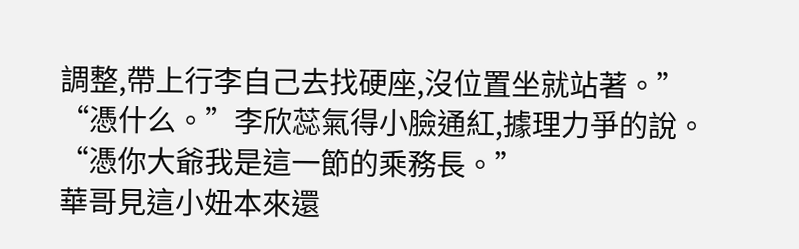調整,帶上行李自己去找硬座,沒位置坐就站著。”
“憑什么。”李欣蕊氣得小臉通紅,據理力爭的說。
“憑你大爺我是這一節的乘務長。”
華哥見這小妞本來還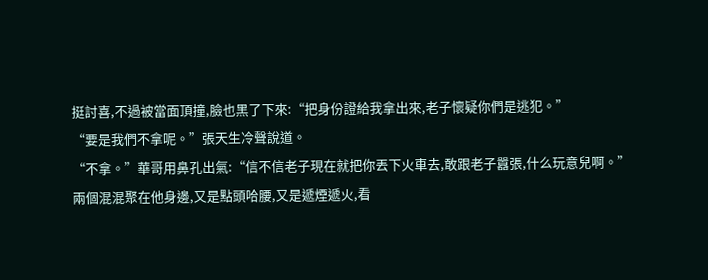挺討喜,不過被當面頂撞,臉也黑了下來:“把身份證給我拿出來,老子懷疑你們是逃犯。”
“要是我們不拿呢。”張天生冷聲說道。
“不拿。”華哥用鼻孔出氣:“信不信老子現在就把你丟下火車去,敢跟老子囂張,什么玩意兒啊。”
兩個混混聚在他身邊,又是點頭哈腰,又是遞煙遞火,看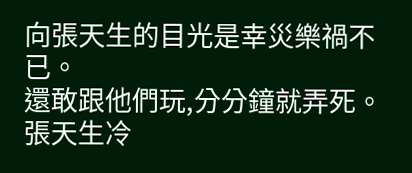向張天生的目光是幸災樂禍不已。
還敢跟他們玩,分分鐘就弄死。
張天生冷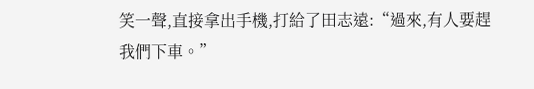笑一聲,直接拿出手機,打給了田志遠:“過來,有人要趕我們下車。”